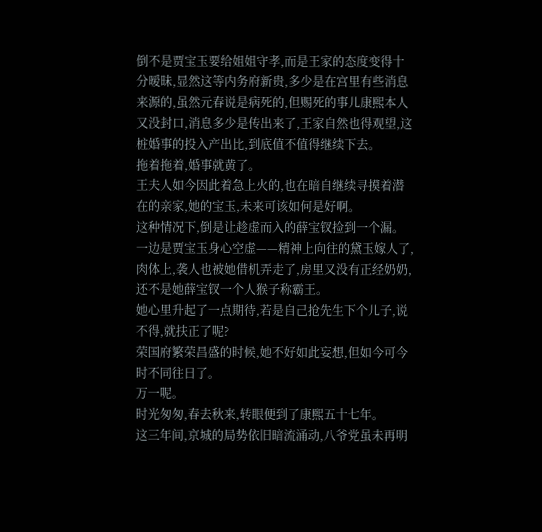倒不是贾宝玉要给姐姐守孝,而是王家的态度变得十分暧昧,显然这等内务府新贵,多少是在宫里有些消息来源的,虽然元春说是病死的,但赐死的事儿康熙本人又没封口,消息多少是传出来了,王家自然也得观望,这桩婚事的投入产出比,到底值不值得继续下去。
拖着拖着,婚事就黄了。
王夫人如今因此着急上火的,也在暗自继续寻摸着潜在的亲家,她的宝玉,未来可该如何是好啊。
这种情况下,倒是让趁虚而入的薛宝钗捡到一个漏。
一边是贾宝玉身心空虚——精神上向往的黛玉嫁人了,肉体上,袭人也被她借机弄走了,房里又没有正经奶奶,还不是她薛宝钗一个人猴子称霸王。
她心里升起了一点期待,若是自己抢先生下个儿子,说不得,就扶正了呢?
荣国府繁荣昌盛的时候,她不好如此妄想,但如今可今时不同往日了。
万一呢。
时光匆匆,春去秋来,转眼便到了康熙五十七年。
这三年间,京城的局势依旧暗流涌动,八爷党虽未再明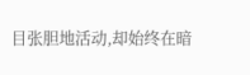目张胆地活动,却始终在暗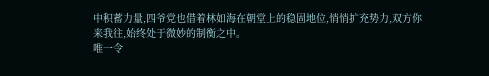中积蓄力量,四爷党也借着林如海在朝堂上的稳固地位,悄悄扩充势力,双方你来我往,始终处于微妙的制衡之中。
唯一令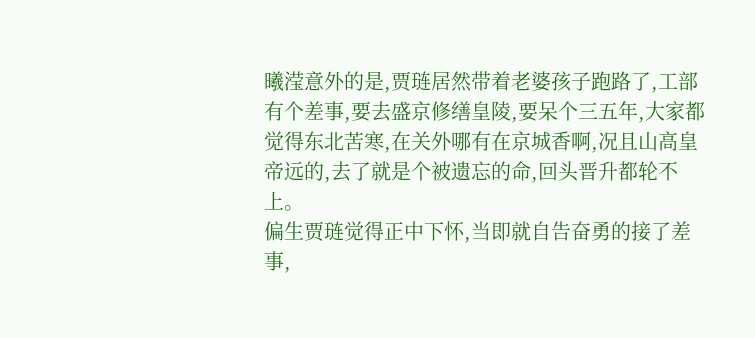曦滢意外的是,贾琏居然带着老婆孩子跑路了,工部有个差事,要去盛京修缮皇陵,要呆个三五年,大家都觉得东北苦寒,在关外哪有在京城香啊,况且山高皇帝远的,去了就是个被遗忘的命,回头晋升都轮不上。
偏生贾琏觉得正中下怀,当即就自告奋勇的接了差事,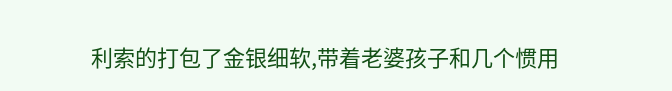利索的打包了金银细软,带着老婆孩子和几个惯用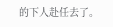的下人赴任去了。